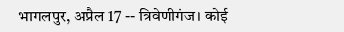भागलपुर, अप्रैल 17 -- त्रिवेणीगंज। कोई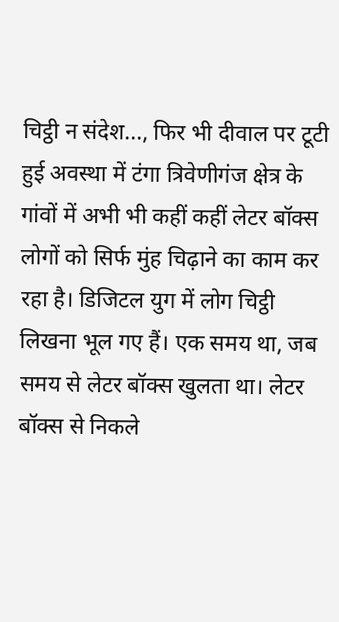चिट्ठी न संदेश..., फिर भी दीवाल पर टूटी हुई अवस्था में टंगा त्रिवेणीगंज क्षेत्र के गांवों में अभी भी कहीं कहीं लेटर बॉक्स लोगों को सिर्फ मुंह चिढ़ाने का काम कर रहा है। डिजिटल युग में लोग चिट्ठी लिखना भूल गए हैं। एक समय था, जब समय से लेटर बॉक्स खुलता था। लेटर बॉक्स से निकले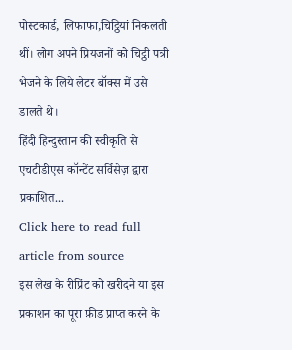पोस्टकार्ड, लिफाफा,चिट्ठियां निकलती थीं। लोग अपने प्रियजनों को चिट्ठी पत्री भेजने के लिये लेटर बॉक्स में उसे डालते थे।
हिंदी हिन्दुस्तान की स्वीकृति से एचटीडीएस कॉन्टेंट सर्विसेज़ द्वारा प्रकाशित...
Click here to read full article from source
इस लेख के रीप्रिंट को खरीदने या इस प्रकाशन का पूरा फ़ीड प्राप्त करने के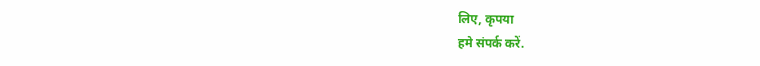लिए, कृपया
हमे संपर्क करें.